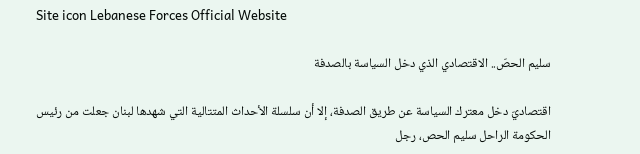Site icon Lebanese Forces Official Website

سليم الحصّ.. الاقتصادي الذي دخل السياسة بالصدفة

اقتصاديّ دخل معترك السياسة عن طريق الصدفة، إلا أن سلسلة الأحداث المتتالية التي شهدها لبنان جعلت من رئيس الحكومة الراحل سليم الحص، رجل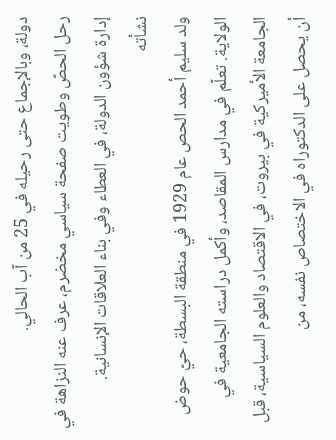دولة، وبالإجماع حتى رحيله في 25 من آب الحالي.
رحل الحصّ وطويت صفحة سياسي مخضرم، عرف عنه النزاهة في إدارة شؤون الدولة، في العطاء وفي بناء العلاقات الإنسانية.
نشأته
ولد سليم أحمد الحص عام 1929 في منطقة البسطة، حيّ حوض الولاية. تعلّم في مدارس المقاصد، وأكمل دراسته الجامعية في الجامعة الأميركية في بيروت، في الاقتصاد والعلوم السياسية، قبل أن يحصل على الدكتوراه في الاختصاص نفسه، من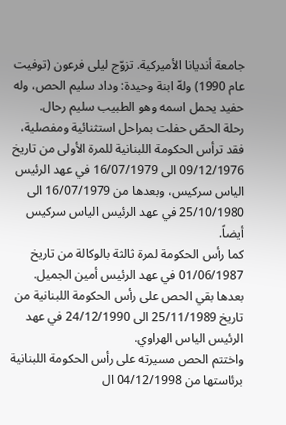جامعة أنديانا الأميركية. تزوّج ليلى فرعون (توفيت عام 1990) ولهّ ابنة وحيدة: وداد سليم الحص، وله حفيد يحمل اسمه وهو الطبيب سليم رحال.
رحلة الحصّ حفلت بمراحل استثنائية ومفصلية، فقد ترأس الحكومة اللبنانية للمرة الأولى من تاريخ 09/12/1976 الى 16/07/1979 في عهد الرئيس الياس سركيس، وبعدها من 16/07/1979 الى 25/10/1980 في عهد الرئيس الياس سركيس أيضاً.
كما رأس الحكومة لمرة ثالثة بالوكالة من تاريخ 01/06/1987 في عهد الرئيس أمين الجميل.
بعدها بقي الحص على رأس الحكومة اللبنانية من تاريخ 25/11/1989 الى 24/12/1990 في عهد الرئيس الياس الهراوي.
واختتم الحص مسيرته على رأس الحكومة اللبنانية برئاستها من 04/12/1998 ال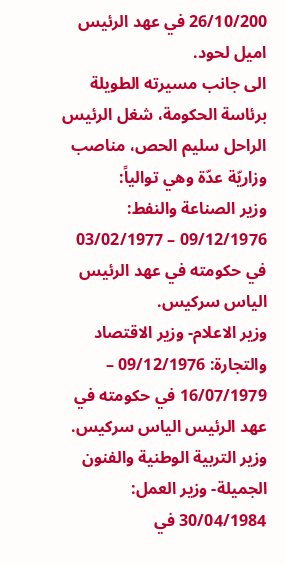26/10/200 في عهد الرئيس اميل لحود.
الى جانب مسيرته الطويلة برئاسة الحكومة، شغل الرئيس الراحل سليم الحص، مناصب وزاريّة عدّة وهي توالياً:
وزير الصناعة والنفط: 09/12/1976 – 03/02/1977 في حكومته في عهد الرئيس الياس سركيس.
وزير الاعلام- وزير الاقتصاد والتجارة: 09/12/1976 – 16/07/1979 في حكومته في عهد الرئيس الياس سركيس.
وزير التربية الوطنية والفنون الجميلة- وزير العمل: 30/04/1984 في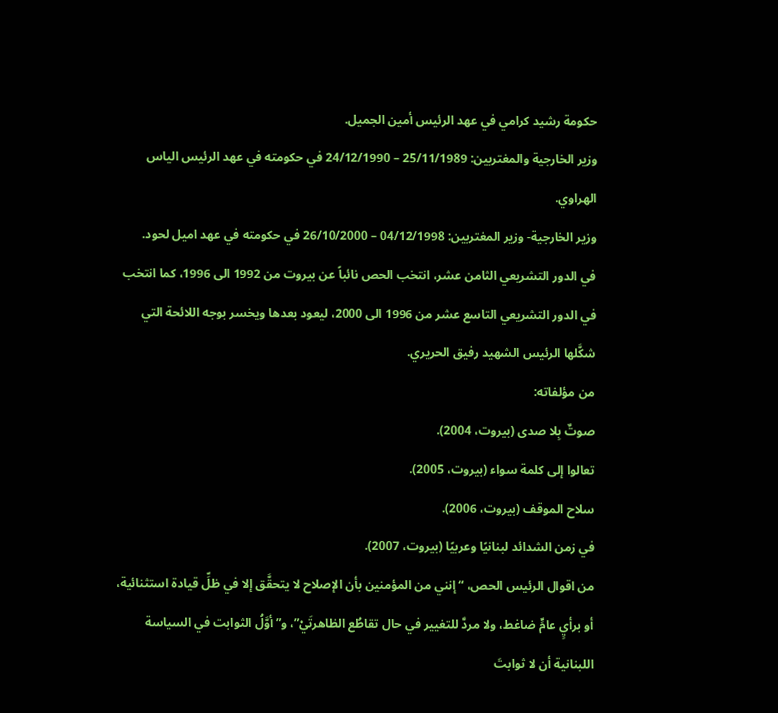حكومة رشيد كرامي في عهد الرئيس أمين الجميل.
وزير الخارجية والمغتربين: 25/11/1989 – 24/12/1990 في حكومته في عهد الرئيس الياس الهراوي.
وزير الخارجية- وزير المغتربين: 04/12/1998 – 26/10/2000 في حكومته في عهد اميل لحود.
في الدور التشريعي الثامن عشر، انتخب الحص نائباً عن بيروت من 1992 الى 1996، كما انتخب في الدور التشريعي التاسع عشر من 1996 الى 2000، ليعود بعدها ويخسر بوجه اللائحة التي شكَّلها الرئيس الشهيد رفيق الحريري.
من مؤلفاته:
صوتٌ بِلا صدى (بيروت، 2004).
تعالوا إلى كلمة سواء (بيروت، 2005).
سلاح الموقف (بيروت، 2006).
في زمن الشدائد لبنانيًا وعربيًا (بيروت، 2007).
من اقوال الرئيس الحص، “إنني من المؤمنين بأن الإصلاح لا يتحقَّق إلا في ظلِّ قيادة استثنائية، أو برأيٍ عامٍّ ضاغط، ولا مردَّ للتغيير في حال تقاطُع الظاهرتَيْ”، و”أوَّلُ الثوابت في السياسة اللبنانية أن لا ثوابتَ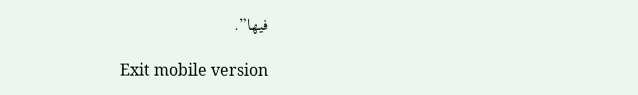فيها”.

Exit mobile version